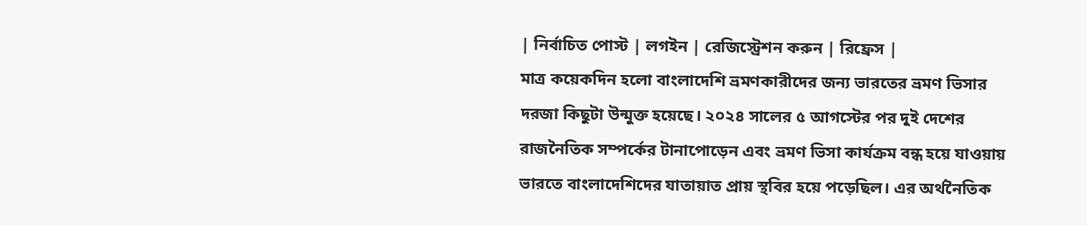| নির্বাচিত পোস্ট | লগইন | রেজিস্ট্রেশন করুন | রিফ্রেস |
মাত্র কয়েকদিন হলো বাংলাদেশি ভ্রমণকারীদের জন্য ভারতের ভ্রমণ ভিসার দরজা কিছুটা উন্মুক্ত হয়েছে। ২০২৪ সালের ৫ আগস্টের পর দুই দেশের রাজনৈতিক সম্পর্কের টানাপোড়েন এবং ভ্রমণ ভিসা কার্যক্রম বন্ধ হয়ে যাওয়ায় ভারতে বাংলাদেশিদের যাতায়াত প্রায় স্থবির হয়ে পড়েছিল। এর অর্থনৈতিক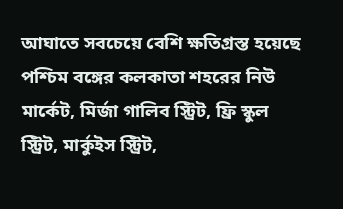আঘাতে সবচেয়ে বেশি ক্ষতিগ্রস্ত হয়েছে পশ্চিম বঙ্গের কলকাতা শহরের নিউ মার্কেট, মির্জা গালিব স্ট্রিট, ফ্রি স্কুল স্ট্রিট, মার্কুইস স্ট্রিট,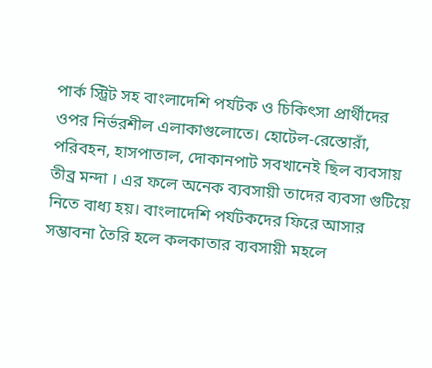পার্ক স্ট্রিট সহ বাংলাদেশি পর্যটক ও চিকিৎসা প্রার্থীদের ওপর নির্ভরশীল এলাকাগুলোতে। হোটেল-রেস্তোরাঁ, পরিবহন, হাসপাতাল, দোকানপাট সবখানেই ছিল ব্যবসায় তীব্র মন্দা । এর ফলে অনেক ব্যবসায়ী তাদের ব্যবসা গুটিয়ে নিতে বাধ্য হয়। বাংলাদেশি পর্যটকদের ফিরে আসার সম্ভাবনা তৈরি হলে কলকাতার ব্যবসায়ী মহলে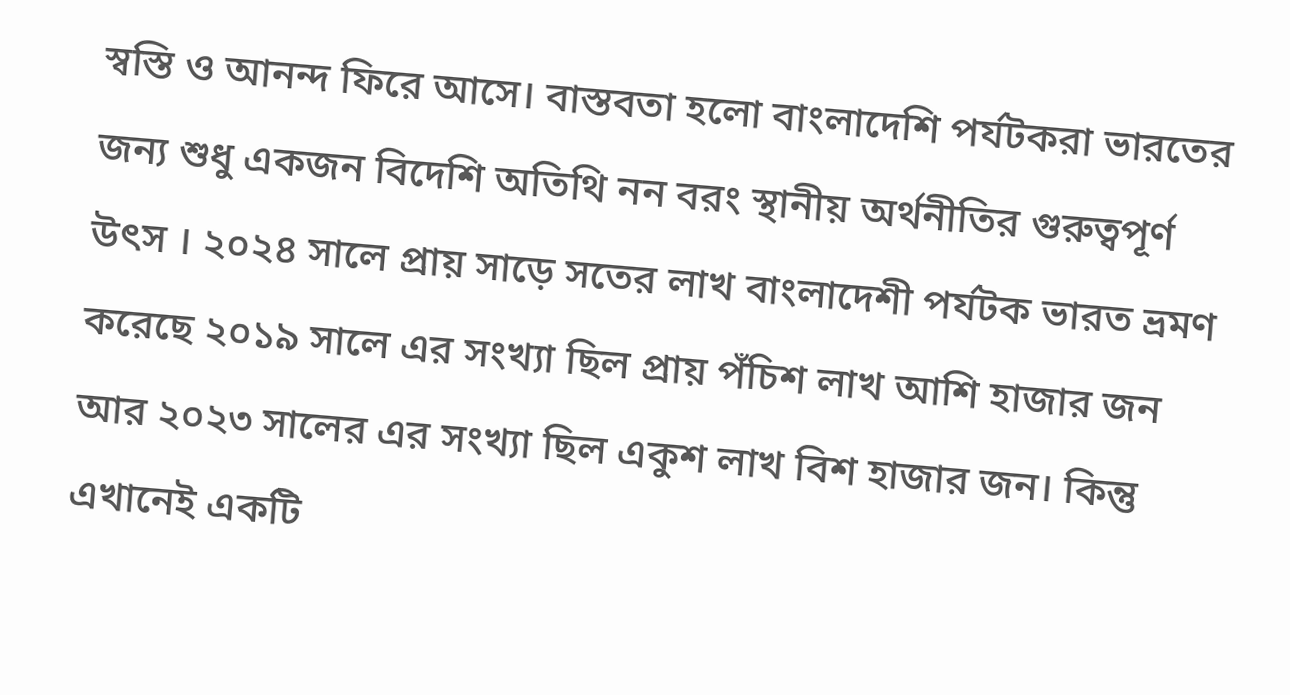স্বস্তি ও আনন্দ ফিরে আসে। বাস্তবতা হলো বাংলাদেশি পর্যটকরা ভারতের জন্য শুধু একজন বিদেশি অতিথি নন বরং স্থানীয় অর্থনীতির গুরুত্বপূর্ণ উৎস । ২০২৪ সালে প্রায় সাড়ে সতের লাখ বাংলাদেশী পর্যটক ভারত ভ্রমণ করেছে ২০১৯ সালে এর সংখ্যা ছিল প্রায় পঁচিশ লাখ আশি হাজার জন আর ২০২৩ সালের এর সংখ্যা ছিল একুশ লাখ বিশ হাজার জন। কিন্তু এখানেই একটি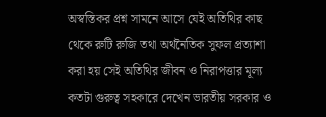অস্বস্তিকর প্রশ্ন সামনে আসে যেই অতিথির কাছ থেকে রুটি রুজি তথা অর্থনৈতিক সুফল প্রত্যাশা করা হয় সেই অতিথির জীবন ও নিরাপত্তার মূল্য কতটা গুরুত্ব সহকারে দেখেন ভারতীয় সরকার ও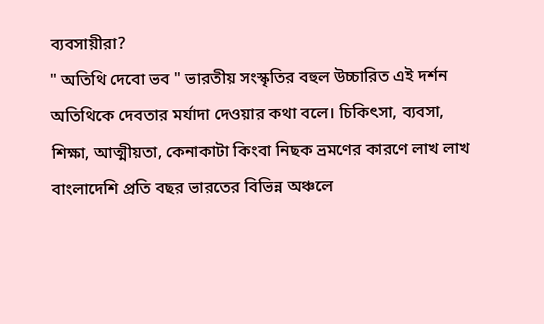ব্যবসায়ীরা?
" অতিথি দেবো ভব " ভারতীয় সংস্কৃতির বহুল উচ্চারিত এই দর্শন অতিথিকে দেবতার মর্যাদা দেওয়ার কথা বলে। চিকিৎসা, ব্যবসা, শিক্ষা, আত্মীয়তা, কেনাকাটা কিংবা নিছক ভ্রমণের কারণে লাখ লাখ বাংলাদেশি প্রতি বছর ভারতের বিভিন্ন অঞ্চলে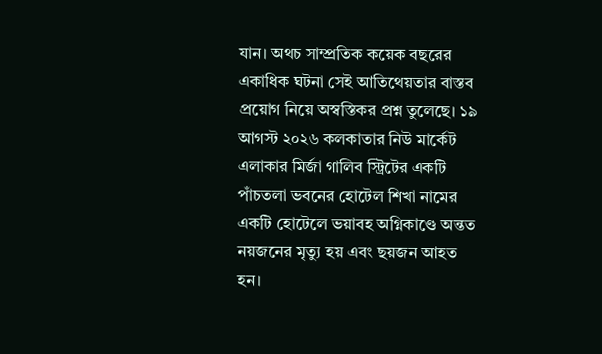যান। অথচ সাম্প্রতিক কয়েক বছরের একাধিক ঘটনা সেই আতিথেয়তার বাস্তব প্রয়োগ নিয়ে অস্বস্তিকর প্রশ্ন তুলেছে। ১৯ আগস্ট ২০২৬ কলকাতার নিউ মার্কেট এলাকার মির্জা গালিব স্ট্রিটের একটি পাঁচতলা ভবনের হোটেল শিখা নামের একটি হোটেলে ভয়াবহ অগ্নিকাণ্ডে অন্তত নয়জনের মৃত্যু হয় এবং ছয়জন আহত হন।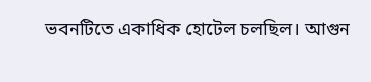ভবনটিতে একাধিক হোটেল চলছিল। আগুন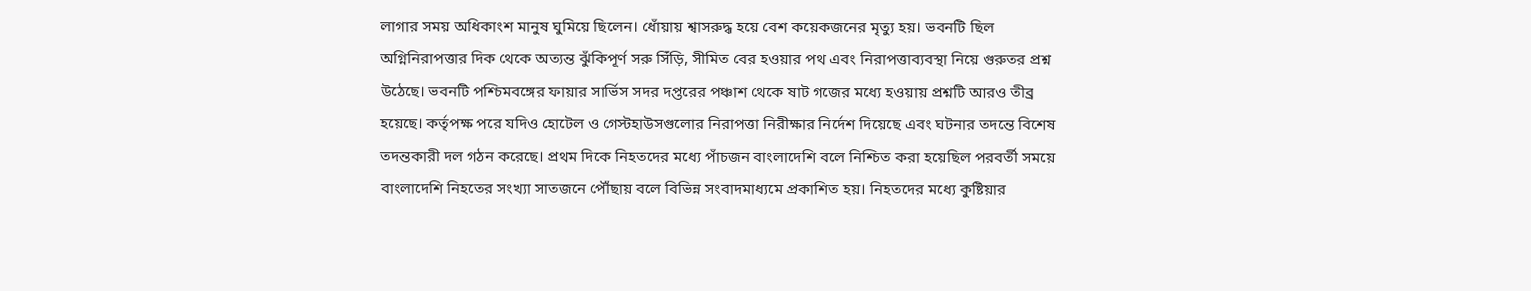লাগার সময় অধিকাংশ মানুষ ঘুমিয়ে ছিলেন। ধোঁয়ায় শ্বাসরুদ্ধ হয়ে বেশ কয়েকজনের মৃত্যু হয়। ভবনটি ছিল অগ্নিনিরাপত্তার দিক থেকে অত্যন্ত ঝুঁকিপূর্ণ সরু সিঁড়ি, সীমিত বের হওয়ার পথ এবং নিরাপত্তাব্যবস্থা নিয়ে গুরুতর প্রশ্ন উঠেছে। ভবনটি পশ্চিমবঙ্গের ফায়ার সার্ভিস সদর দপ্তরের পঞ্চাশ থেকে ষাট গজের মধ্যে হওয়ায় প্রশ্নটি আরও তীব্র হয়েছে। কর্তৃপক্ষ পরে যদিও হোটেল ও গেস্টহাউসগুলোর নিরাপত্তা নিরীক্ষার নির্দেশ দিয়েছে এবং ঘটনার তদন্তে বিশেষ তদন্তকারী দল গঠন করেছে। প্রথম দিকে নিহতদের মধ্যে পাঁচজন বাংলাদেশি বলে নিশ্চিত করা হয়েছিল পরবর্তী সময়ে বাংলাদেশি নিহতের সংখ্যা সাতজনে পৌঁছায় বলে বিভিন্ন সংবাদমাধ্যমে প্রকাশিত হয়। নিহতদের মধ্যে কুষ্টিয়ার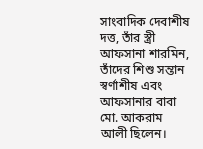সাংবাদিক দেবাশীষ দত্ত, তাঁর স্ত্রী আফসানা শারমিন, তাঁদের শিশু সন্তান স্বর্ণাশীষ এবং আফসানার বাবা মো. আকরাম আলী ছিলেন।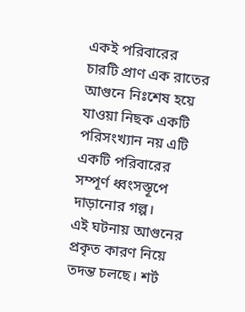একই পরিবারের চারটি প্রাণ এক রাতের আগুনে নিঃশেষ হয়ে যাওয়া নিছক একটি পরিসংখ্যান নয় এটি একটি পরিবারের সম্পূর্ণ ধ্বংসস্তূপে দাড়ানোর গল্প।
এই ঘটনায় আগুনের প্রকৃত কারণ নিয়ে তদন্ত চলছে। শর্ট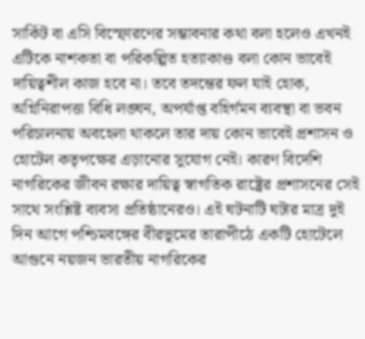সার্কিট বা এসি বিস্ফোরণের সম্ভাবনার কথা বলা হলেও এখনই এটিকে নাশকতা বা পরিকল্পিত হত্যাকাণ্ড বলা কোন ভাবেই দায়িত্বশীল কাজ হবে না। তবে তদন্তের ফল যাই হোক, অগ্নিনিরাপত্তা বিধি লঙ্ঘন, অপর্যাপ্ত বহির্গমন ব্যবস্থা বা ভবন পরিচালনায় অবহেলা থাকলে তার দায় কোন ভাবেই প্রশাসন ও হোটেল কতৃপক্ষের এড়ানোর সুযোগ নেই। কারণ বিদেশি নাগরিকের জীবন রক্ষার দায়িত্ব স্বাগতিক রাষ্ট্রের প্রশাসনের সেই সাথে সংশ্লিষ্ট ব্যবসা প্রতিষ্ঠানেরও। এই ঘটনাটি ঘটার মাত্র দুই দিন আগে পশ্চিমবঙ্গের বীরভূমের তারাপীঠে একটি হোটেলে আগুনে নয়জন ভারতীয় নাগরিকের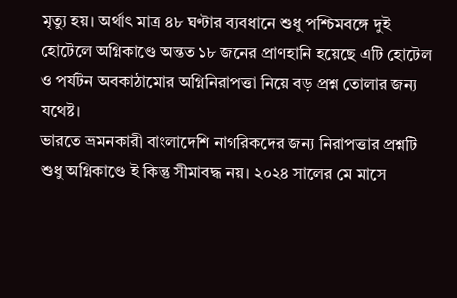মৃত্যু হয়। অর্থাৎ মাত্র ৪৮ ঘণ্টার ব্যবধানে শুধু পশ্চিমবঙ্গে দুই হোটেলে অগ্নিকাণ্ডে অন্তত ১৮ জনের প্রাণহানি হয়েছে এটি হোটেল ও পর্যটন অবকাঠামোর অগ্নিনিরাপত্তা নিয়ে বড় প্রশ্ন তোলার জন্য যথেষ্ট।
ভারতে ভ্রমনকারী বাংলাদেশি নাগরিকদের জন্য নিরাপত্তার প্রশ্নটি শুধু অগ্নিকাণ্ডে ই কিন্তু সীমাবদ্ধ নয়। ২০২৪ সালের মে মাসে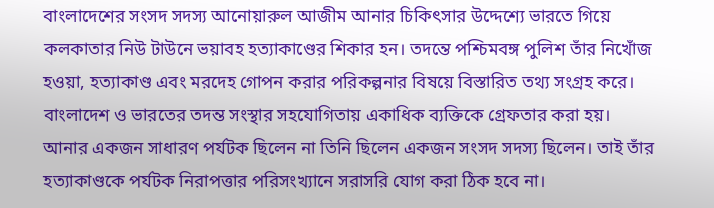বাংলাদেশের সংসদ সদস্য আনোয়ারুল আজীম আনার চিকিৎসার উদ্দেশ্যে ভারতে গিয়ে কলকাতার নিউ টাউনে ভয়াবহ হত্যাকাণ্ডের শিকার হন। তদন্তে পশ্চিমবঙ্গ পুলিশ তাঁর নিখোঁজ হওয়া, হত্যাকাণ্ড এবং মরদেহ গোপন করার পরিকল্পনার বিষয়ে বিস্তারিত তথ্য সংগ্রহ করে। বাংলাদেশ ও ভারতের তদন্ত সংস্থার সহযোগিতায় একাধিক ব্যক্তিকে গ্রেফতার করা হয়।
আনার একজন সাধারণ পর্যটক ছিলেন না তিনি ছিলেন একজন সংসদ সদস্য ছিলেন। তাই তাঁর হত্যাকাণ্ডকে পর্যটক নিরাপত্তার পরিসংখ্যানে সরাসরি যোগ করা ঠিক হবে না।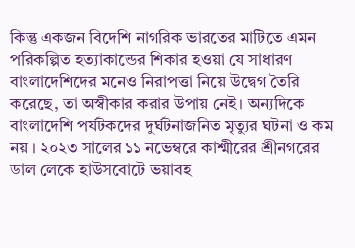কিন্তু একজন বিদেশি নাগরিক ভারতের মাটিতে এমন পরিকল্পিত হত্যাকান্ডের শিকার হওয়া যে সাধারণ বাংলাদেশিদের মনেও নিরাপত্তা নিয়ে উদ্বেগ তৈরি করেছে, তা অস্বীকার করার উপায় নেই। অন্যদিকে বাংলাদেশি পর্যটকদের দুর্ঘটনাজনিত মৃত্যুর ঘটনা ও কম নয় । ২০২৩ সালের ১১ নভেম্বরে কাশ্মীরের শ্রীনগরের ডাল লেকে হাউসবোটে ভয়াবহ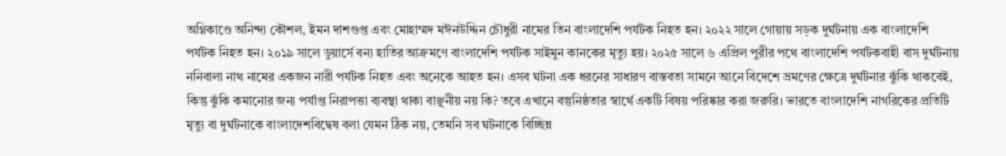অগ্নিকাণ্ডে অনিন্দ্য কৌশল, ইমন দাশগুপ্ত এবং মোহাম্মদ মঈনউদ্দিন চৌধুরী নামের তিন বাংলাদেশি পর্যটক নিহত হন। ২০২২ সালে গোয়ায় সড়ক দুর্ঘটনায় এক বাংলাদেশি পর্যটক নিহত হন। ২০১৯ সালে ডুয়ার্সে বন্য হাতির আক্রমণে বাংলাদেশি পর্যটক সাইমুন কানকের মৃত্যু হয়। ২০২৫ সালে ৬ এপ্রিল পুরীর পথে বাংলাদেশি পর্যটকবাহী বাস দুর্ঘটনায় ননিবালা নাথ নামের একজন নারী পর্যটক নিহত এবং অনেকে আহত হন। এসব ঘটনা এক ধরনের সাধারণ বাস্তবতা সামনে আনে বিদেশে ভ্রমণের ক্ষেত্রে দুর্ঘটনার ঝুঁকি থাকবেই, কিন্তু ঝুঁকি কমানোর জন্য পর্যাপ্ত নিরাপত্তা ব্যবস্থা থাকা বাঞ্ছনীয় নয় কি? তবে এখানে বস্তুনিষ্ঠতার স্বার্থে একটি বিষয় পরিষ্কার করা জরুরি। ভারতে বাংলাদেশি নাগরিকের প্রতিটি মৃত্যু বা দুর্ঘটনাকে বাংলাদেশবিদ্বেষ বলা যেমন ঠিক নয়, তেমনি সব ঘটনাকে বিচ্ছিন্ন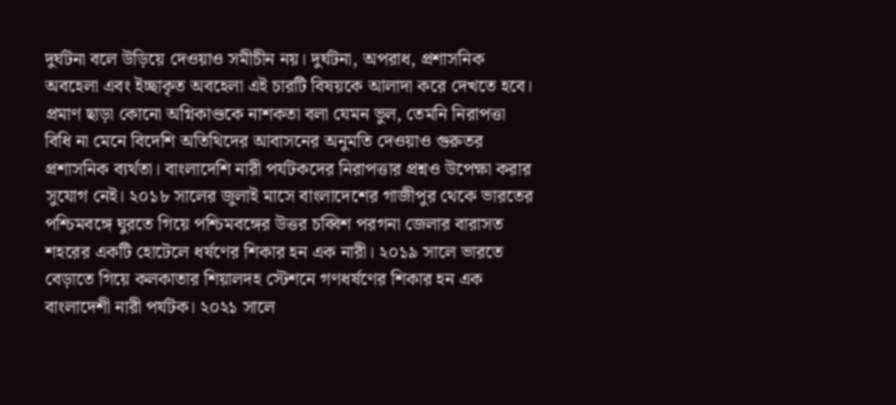দুর্ঘটনা বলে উড়িয়ে দেওয়াও সমীচীন নয়। দুর্ঘটনা, অপরাধ, প্রশাসনিক অবহেলা এবং ইচ্ছাকৃত অবহেলা এই চারটি বিষয়কে আলাদা করে দেখতে হবে। প্রমাণ ছাড়া কোনো অগ্নিকাণ্ডকে নাশকতা বলা যেমন ভুল, তেমনি নিরাপত্তা বিধি না মেনে বিদেশি অতিথিদের আবাসনের অনুমতি দেওয়াও গুরুতর প্রশাসনিক ব্যর্থতা। বাংলাদেশি নারী পর্যটকদের নিরাপত্তার প্রশ্নও উপেক্ষা করার সুযোগ নেই। ২০১৮ সালের জুলাই মাসে বাংলাদেশের গাজীপুর থেকে ভারতের পশ্চিমবঙ্গে ঘুরতে গিয়ে পশ্চিমবঙ্গের উত্তর চব্বিশ পরগনা জেলার বারাসত শহরের একটি হোটেলে ধর্ষণের শিকার হন এক নারী। ২০১৯ সালে ভারতে বেড়াতে গিয়ে কলকাতার শিয়ালদহ স্টেশনে গণধর্ষণের শিকার হন এক বাংলাদেশী নারী পর্যটক। ২০২১ সালে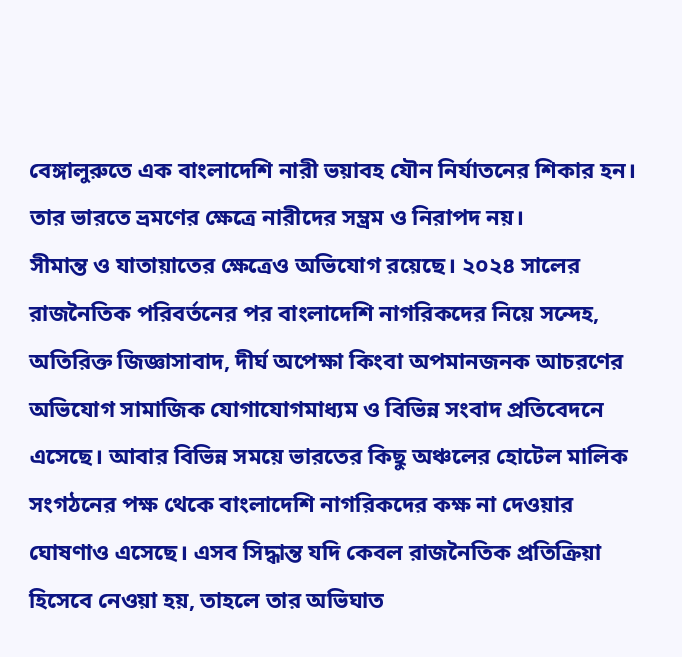বেঙ্গালুরুতে এক বাংলাদেশি নারী ভয়াবহ যৌন নির্যাতনের শিকার হন। তার ভারতে ভ্রমণের ক্ষেত্রে নারীদের সম্ভ্রম ও নিরাপদ নয়।
সীমান্ত ও যাতায়াতের ক্ষেত্রেও অভিযোগ রয়েছে। ২০২৪ সালের রাজনৈতিক পরিবর্তনের পর বাংলাদেশি নাগরিকদের নিয়ে সন্দেহ, অতিরিক্ত জিজ্ঞাসাবাদ, দীর্ঘ অপেক্ষা কিংবা অপমানজনক আচরণের অভিযোগ সামাজিক যোগাযোগমাধ্যম ও বিভিন্ন সংবাদ প্রতিবেদনে এসেছে। আবার বিভিন্ন সময়ে ভারতের কিছু অঞ্চলের হোটেল মালিক সংগঠনের পক্ষ থেকে বাংলাদেশি নাগরিকদের কক্ষ না দেওয়ার ঘোষণাও এসেছে। এসব সিদ্ধান্ত যদি কেবল রাজনৈতিক প্রতিক্রিয়া হিসেবে নেওয়া হয়, তাহলে তার অভিঘাত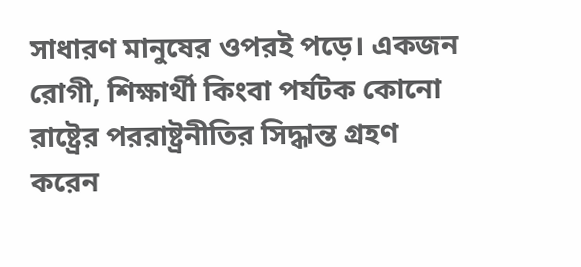সাধারণ মানুষের ওপরই পড়ে। একজন রোগী, শিক্ষার্থী কিংবা পর্যটক কোনো রাষ্ট্রের পররাষ্ট্রনীতির সিদ্ধান্ত গ্রহণ করেন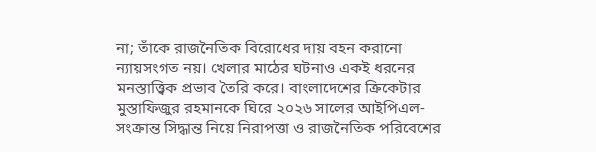না; তাঁকে রাজনৈতিক বিরোধের দায় বহন করানো ন্যায়সংগত নয়। খেলার মাঠের ঘটনাও একই ধরনের মনস্তাত্ত্বিক প্রভাব তৈরি করে। বাংলাদেশের ক্রিকেটার মুস্তাফিজুর রহমানকে ঘিরে ২০২৬ সালের আইপিএল-সংক্রান্ত সিদ্ধান্ত নিয়ে নিরাপত্তা ও রাজনৈতিক পরিবেশের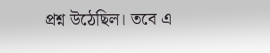প্রশ্ন উঠেছিল। তবে এ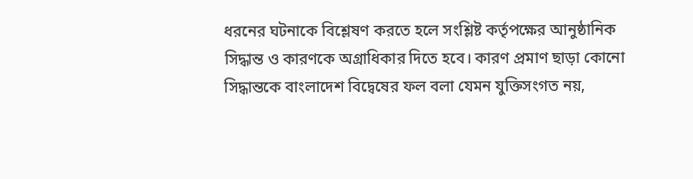ধরনের ঘটনাকে বিশ্লেষণ করতে হলে সংশ্লিষ্ট কর্তৃপক্ষের আনুষ্ঠানিক সিদ্ধান্ত ও কারণকে অগ্রাধিকার দিতে হবে। কারণ প্রমাণ ছাড়া কোনো সিদ্ধান্তকে বাংলাদেশ বিদ্বেষের ফল বলা যেমন যুক্তিসংগত নয়,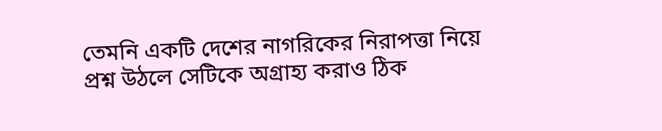তেমনি একটি দেশের নাগরিকের নিরাপত্তা নিয়ে প্রশ্ন উঠলে সেটিকে অগ্রাহ্য করাও ঠিক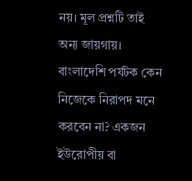নয়। মূল প্রশ্নটি তাই অন্য জায়গায়। বাংলাদেশি পর্যটক কেন নিজেকে নিরাপদ মনে করবেন না? একজন ইউরোপীয় বা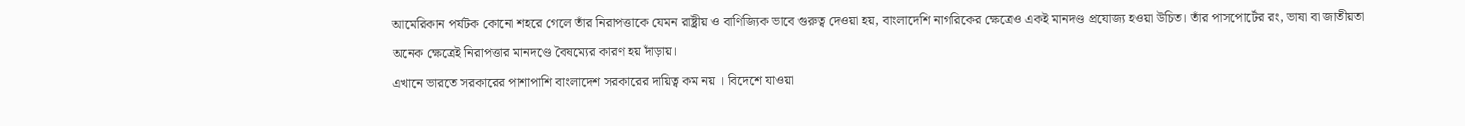আমেরিকান পর্যটক কোনো শহরে গেলে তাঁর নিরাপত্তাকে যেমন রাষ্ট্রীয় ও বাণিজ্যিক ভাবে গুরুত্ব দেওয়া হয়, বাংলাদেশি নাগরিকের ক্ষেত্রেও একই মানদণ্ড প্রযোজ্য হওয়া উচিত। তাঁর পাসপোর্টের রং, ভাষা বা জাতীয়তা অনেক ক্ষেত্রেই নিরাপত্তার মানদণ্ডে বৈষম্যের কারণ হয় দাঁড়ায়।
এখানে ভারতে সরকারের পাশাপাশি বাংলাদেশ সরকারের দায়িত্ব কম নয় । বিদেশে যাওয়া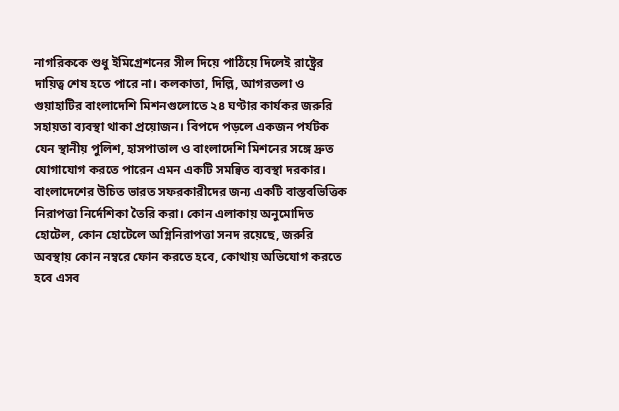নাগরিককে শুধু ইমিগ্রেশনের সীল দিয়ে পাঠিয়ে দিলেই রাষ্ট্রের দায়িত্ব শেষ হতে পারে না। কলকাতা, দিল্লি, আগরতলা ও গুয়াহাটির বাংলাদেশি মিশনগুলোতে ২৪ ঘণ্টার কার্যকর জরুরি সহায়তা ব্যবস্থা থাকা প্রয়োজন। বিপদে পড়লে একজন পর্যটক যেন স্থানীয় পুলিশ, হাসপাতাল ও বাংলাদেশি মিশনের সঙ্গে দ্রুত যোগাযোগ করতে পারেন এমন একটি সমন্বিত ব্যবস্থা দরকার। বাংলাদেশের উচিত ভারত সফরকারীদের জন্য একটি বাস্তবভিত্তিক নিরাপত্তা নির্দেশিকা তৈরি করা। কোন এলাকায় অনুমোদিত হোটেল, কোন হোটেলে অগ্নিনিরাপত্তা সনদ রয়েছে, জরুরি অবস্থায় কোন নম্বরে ফোন করতে হবে, কোথায় অভিযোগ করতে হবে এসব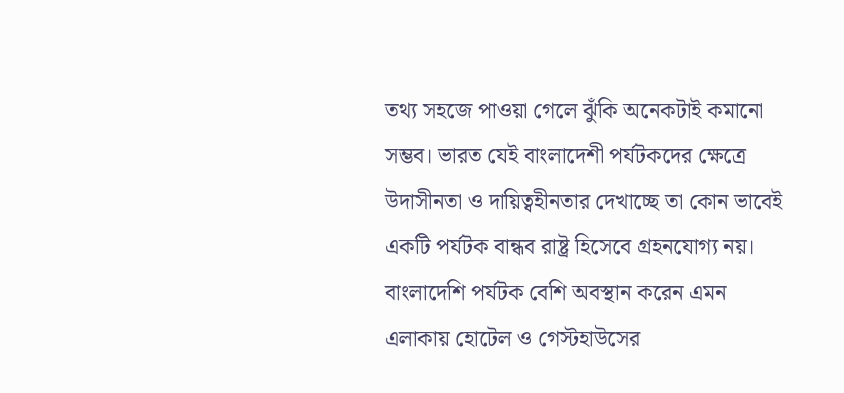তথ্য সহজে পাওয়া গেলে ঝুঁকি অনেকটাই কমানো সম্ভব। ভারত যেই বাংলাদেশী পর্যটকদের ক্ষেত্রে উদাসীনতা ও দায়িত্বহীনতার দেখাচ্ছে তা কোন ভাবেই একটি পর্যটক বান্ধব রাষ্ট্র হিসেবে গ্রহনযোগ্য নয়। বাংলাদেশি পর্যটক বেশি অবস্থান করেন এমন এলাকায় হোটেল ও গেস্টহাউসের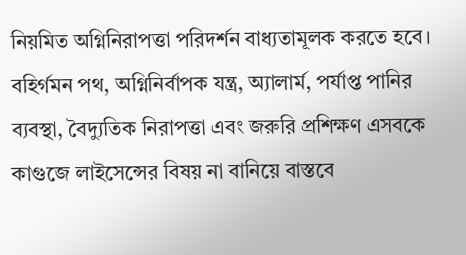নিয়মিত অগ্নিনিরাপত্তা পরিদর্শন বাধ্যতামূলক করতে হবে। বহির্গমন পথ, অগ্নিনির্বাপক যন্ত্র, অ্যালার্ম, পর্যাপ্ত পানির ব্যবস্থা, বৈদ্যুতিক নিরাপত্তা এবং জরুরি প্রশিক্ষণ এসবকে কাগুজে লাইসেন্সের বিষয় না বানিয়ে বাস্তবে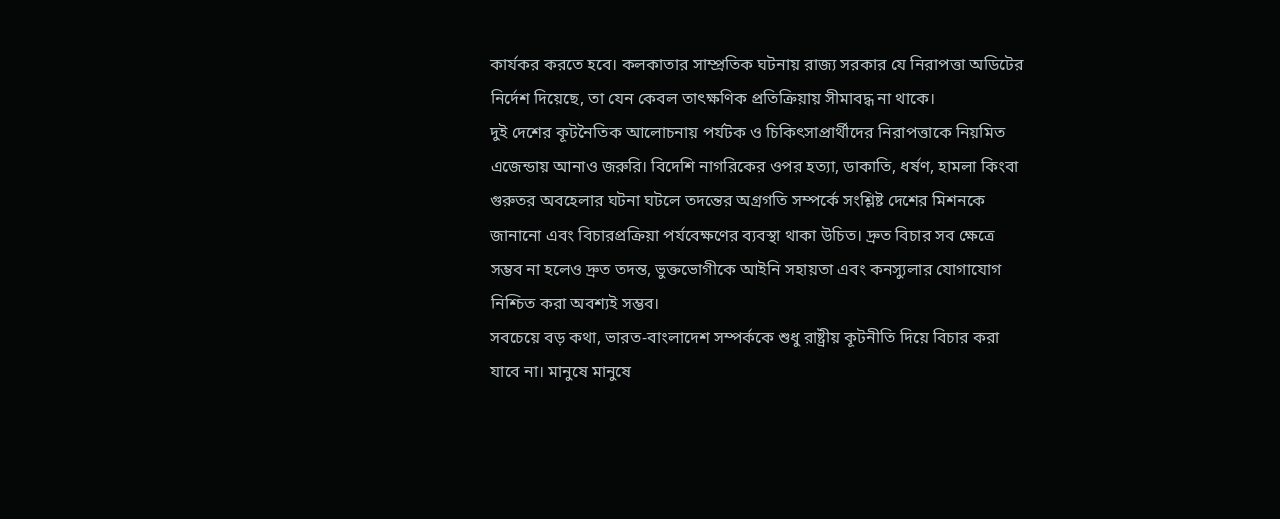কার্যকর করতে হবে। কলকাতার সাম্প্রতিক ঘটনায় রাজ্য সরকার যে নিরাপত্তা অডিটের নির্দেশ দিয়েছে, তা যেন কেবল তাৎক্ষণিক প্রতিক্রিয়ায় সীমাবদ্ধ না থাকে।
দুই দেশের কূটনৈতিক আলোচনায় পর্যটক ও চিকিৎসাপ্রার্থীদের নিরাপত্তাকে নিয়মিত এজেন্ডায় আনাও জরুরি। বিদেশি নাগরিকের ওপর হত্যা, ডাকাতি, ধর্ষণ, হামলা কিংবা গুরুতর অবহেলার ঘটনা ঘটলে তদন্তের অগ্রগতি সম্পর্কে সংশ্লিষ্ট দেশের মিশনকে জানানো এবং বিচারপ্রক্রিয়া পর্যবেক্ষণের ব্যবস্থা থাকা উচিত। দ্রুত বিচার সব ক্ষেত্রে সম্ভব না হলেও দ্রুত তদন্ত, ভুক্তভোগীকে আইনি সহায়তা এবং কনস্যুলার যোগাযোগ নিশ্চিত করা অবশ্যই সম্ভব।
সবচেয়ে বড় কথা, ভারত-বাংলাদেশ সম্পর্ককে শুধু রাষ্ট্রীয় কূটনীতি দিয়ে বিচার করা যাবে না। মানুষে মানুষে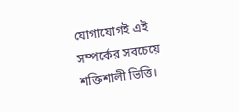যোগাযোগই এই সম্পর্কের সবচেয়ে শক্তিশালী ভিত্তি।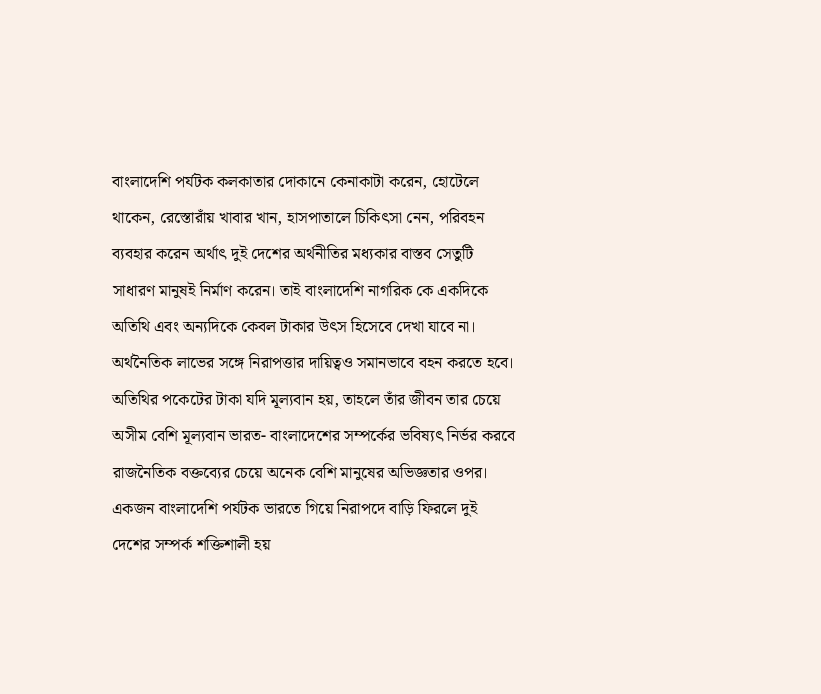বাংলাদেশি পর্যটক কলকাতার দোকানে কেনাকাটা করেন, হোটেলে থাকেন, রেস্তোরাঁয় খাবার খান, হাসপাতালে চিকিৎসা নেন, পরিবহন ব্যবহার করেন অর্থাৎ দুই দেশের অর্থনীতির মধ্যকার বাস্তব সেতুটি সাধারণ মানুষই নির্মাণ করেন। তাই বাংলাদেশি নাগরিক কে একদিকে অতিথি এবং অন্যদিকে কেবল টাকার উৎস হিসেবে দেখা যাবে না। অর্থনৈতিক লাভের সঙ্গে নিরাপত্তার দায়িত্বও সমানভাবে বহন করতে হবে। অতিথির পকেটের টাকা যদি মূল্যবান হয়, তাহলে তাঁর জীবন তার চেয়ে অসীম বেশি মূল্যবান ভারত- বাংলাদেশের সম্পর্কের ভবিষ্যৎ নির্ভর করবে রাজনৈতিক বক্তব্যের চেয়ে অনেক বেশি মানুষের অভিজ্ঞতার ওপর। একজন বাংলাদেশি পর্যটক ভারতে গিয়ে নিরাপদে বাড়ি ফিরলে দুই দেশের সম্পর্ক শক্তিশালী হয়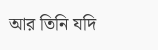আর তিনি যদি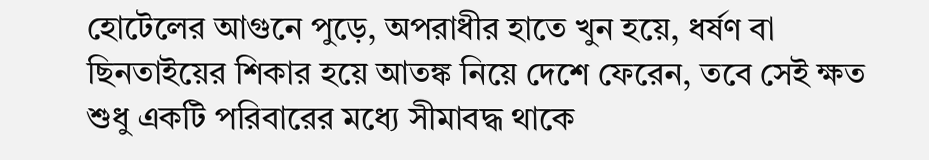হোটেলের আগুনে পুড়ে, অপরাধীর হাতে খুন হয়ে, ধর্ষণ বা ছিনতাইয়ের শিকার হয়ে আতঙ্ক নিয়ে দেশে ফেরেন, তবে সেই ক্ষত শুধু একটি পরিবারের মধ্যে সীমাবদ্ধ থাকে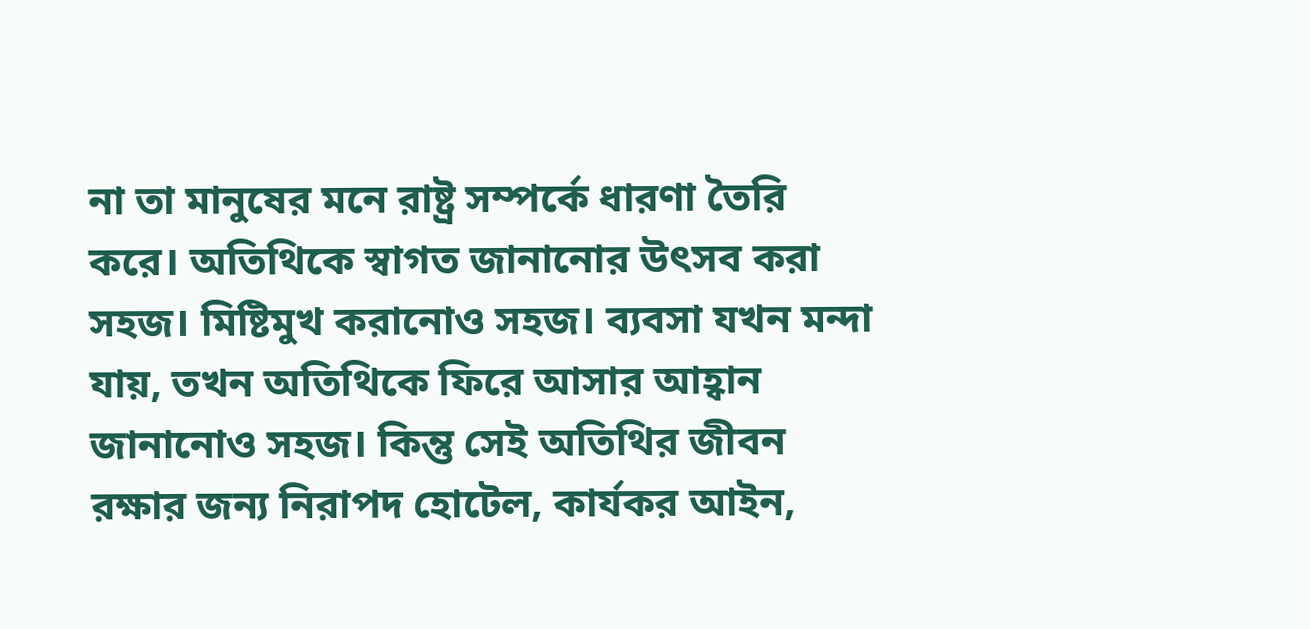না তা মানুষের মনে রাষ্ট্র সম্পর্কে ধারণা তৈরি করে। অতিথিকে স্বাগত জানানোর উৎসব করা সহজ। মিষ্টিমুখ করানোও সহজ। ব্যবসা যখন মন্দা যায়, তখন অতিথিকে ফিরে আসার আহ্বান জানানোও সহজ। কিন্তু সেই অতিথির জীবন রক্ষার জন্য নিরাপদ হোটেল, কার্যকর আইন,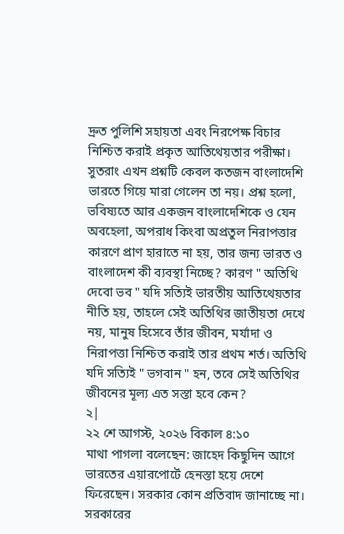দ্রুত পুলিশি সহায়তা এবং নিরপেক্ষ বিচার নিশ্চিত করাই প্রকৃত আতিথেয়তার পরীক্ষা। সুতরাং এখন প্রশ্নটি কেবল কতজন বাংলাদেশি ভারতে গিয়ে মারা গেলেন তা নয়। প্রশ্ন হলো, ভবিষ্যতে আর একজন বাংলাদেশিকে ও যেন অবহেলা, অপরাধ কিংবা অপ্রতুল নিরাপত্তার কারণে প্রাণ হারাতে না হয়, তার জন্য ভারত ও বাংলাদেশ কী ব্যবস্থা নিচ্ছে? কারণ " অতিথি দেবো ভব " যদি সত্যিই ভারতীয় আতিথেয়তার নীতি হয়, তাহলে সেই অতিথির জাতীয়তা দেখে নয়, মানুষ হিসেবে তাঁর জীবন, মর্যাদা ও নিরাপত্তা নিশ্চিত করাই তার প্রথম শর্ত। অতিথি যদি সত্যিই " ভগবান " হন, তবে সেই অতিথির জীবনের মূল্য এত সস্তা হবে কেন?
২|
২২ শে আগস্ট, ২০২৬ বিকাল ৪:১০
মাথা পাগলা বলেছেন: জাহেদ কিছুদিন আগে ভারতের এয়ারপোর্টে হেনস্তা হয়ে দেশে ফিরেছেন। সরকার কোন প্রতিবাদ জানাচ্ছে না। সরকারের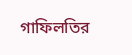গাফিলতির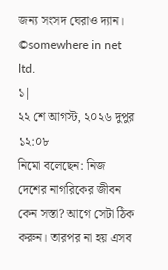জন্য সংসদ ঘেরাও দ্যান।
©somewhere in net ltd.
১|
২২ শে আগস্ট, ২০২৬ দুপুর ১২:০৮
নিমো বলেছেন: নিজ দেশের নাগরিকের জীবন কেন সস্তা? আগে সেটা ঠিক করুন। তারপর না হয় এসব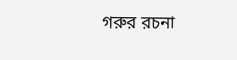গরুর রচনা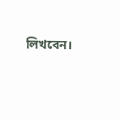লিখবেন।